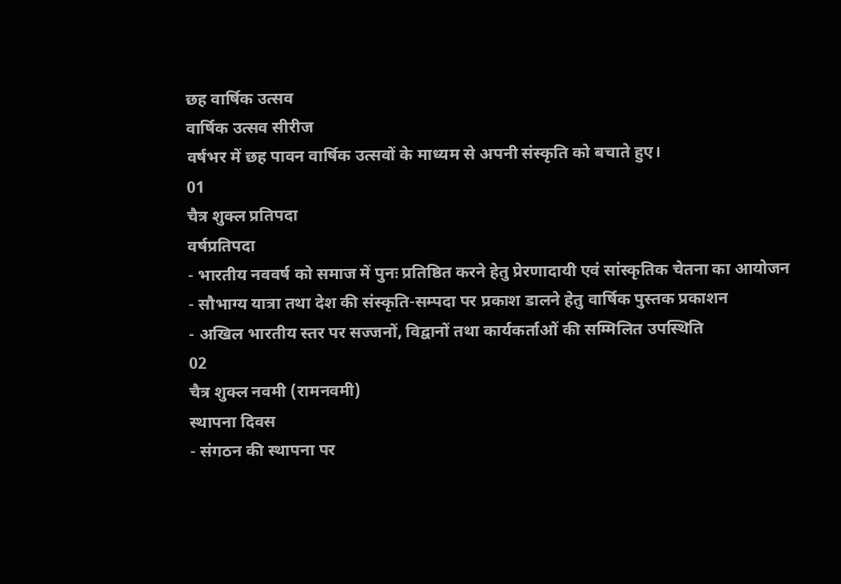छह वार्षिक उत्सव
वार्षिक उत्सव सीरीज
वर्षभर में छह पावन वार्षिक उत्सवों के माध्यम से अपनी संस्कृति को बचाते हुए।
01
चैत्र शुक्ल प्रतिपदा
वर्षप्रतिपदा
- भारतीय नववर्ष को समाज में पुनः प्रतिष्ठित करने हेतु प्रेरणादायी एवं सांस्कृतिक चेतना का आयोजन
- सौभाग्य यात्रा तथा देश की संस्कृति-सम्पदा पर प्रकाश डालने हेतु वार्षिक पुस्तक प्रकाशन
- अखिल भारतीय स्तर पर सज्जनों, विद्वानों तथा कार्यकर्ताओं की सम्मिलित उपस्थिति
02
चैत्र शुक्ल नवमी (रामनवमी)
स्थापना दिवस
- संगठन की स्थापना पर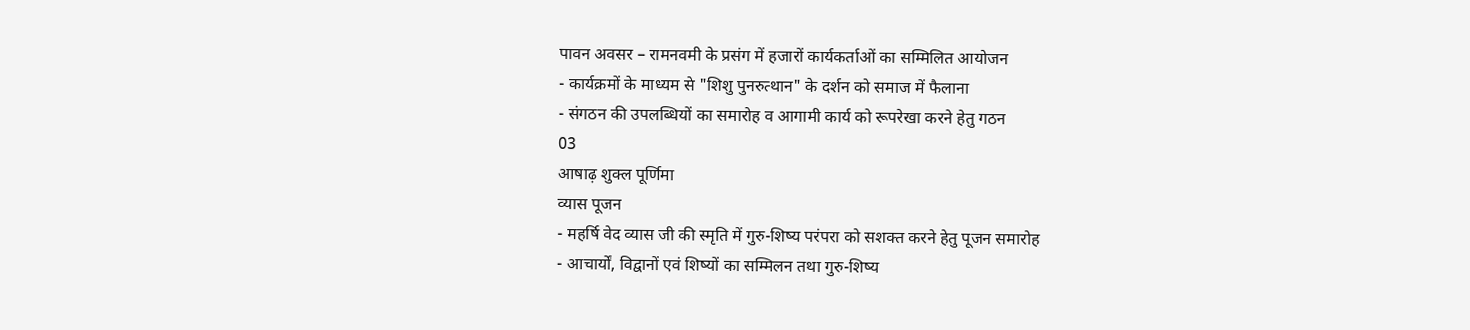पावन अवसर – रामनवमी के प्रसंग में हजारों कार्यकर्ताओं का सम्मिलित आयोजन
- कार्यक्रमों के माध्यम से "शिशु पुनरुत्थान" के दर्शन को समाज में फैलाना
- संगठन की उपलब्धियों का समारोह व आगामी कार्य को रूपरेखा करने हेतु गठन
03
आषाढ़ शुक्ल पूर्णिमा
व्यास पूजन
- महर्षि वेद व्यास जी की स्मृति में गुरु-शिष्य परंपरा को सशक्त करने हेतु पूजन समारोह
- आचार्यों, विद्वानों एवं शिष्यों का सम्मिलन तथा गुरु-शिष्य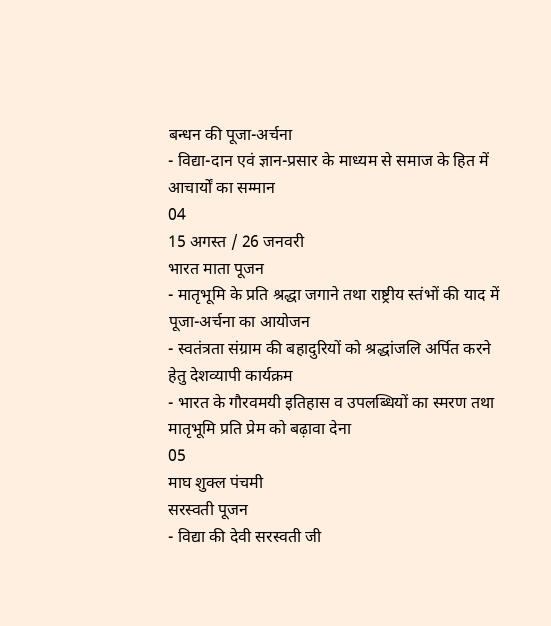बन्धन की पूजा-अर्चना
- विद्या-दान एवं ज्ञान-प्रसार के माध्यम से समाज के हित में आचार्यों का सम्मान
04
15 अगस्त / 26 जनवरी
भारत माता पूजन
- मातृभूमि के प्रति श्रद्धा जगाने तथा राष्ट्रीय स्तंभों की याद में पूजा-अर्चना का आयोजन
- स्वतंत्रता संग्राम की बहादुरियों को श्रद्धांजलि अर्पित करने हेतु देशव्यापी कार्यक्रम
- भारत के गौरवमयी इतिहास व उपलब्धियों का स्मरण तथा मातृभूमि प्रति प्रेम को बढ़ावा देना
05
माघ शुक्ल पंचमी
सरस्वती पूजन
- विद्या की देवी सरस्वती जी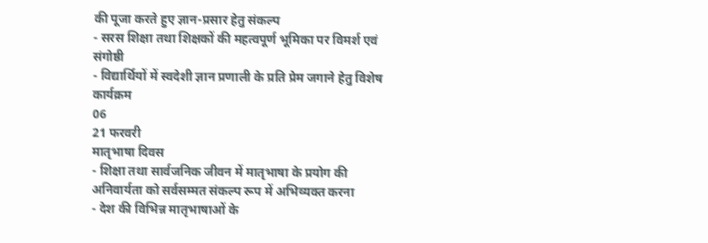की पूजा करते हुए ज्ञान-प्रसार हेतु संकल्प
- सरस शिक्षा तथा शिक्षकों की महत्वपूर्ण भूमिका पर विमर्श एवं संगोष्ठी
- विद्यार्थियों में स्वदेशी ज्ञान प्रणाली के प्रति प्रेम जगाने हेतु विशेष कार्यक्रम
06
21 फरवरी
मातृभाषा दिवस
- शिक्षा तथा सार्वजनिक जीवन में मातृभाषा के प्रयोग की अनिवार्यता को सर्वसम्मत संकल्प रूप में अभिव्यक्त करना
- देश की विभिन्न मातृभाषाओं के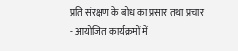प्रति संरक्षण के बोध का प्रसार तथा प्रचार
- आयोजित कार्यक्रमों में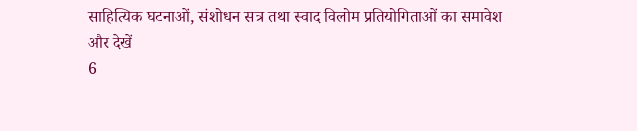साहित्यिक घटनाओं, संशोधन सत्र तथा स्वाद विलोम प्रतियोगिताओं का समावेश
और देखें
6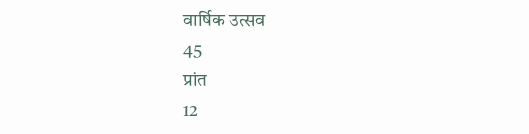वार्षिक उत्सव
45
प्रांत
12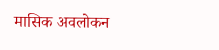मासिक अवलोकन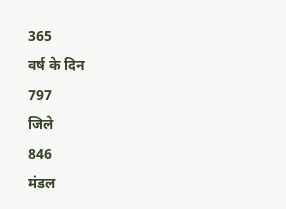365
वर्ष के दिन
797
जिले
846
मंडल